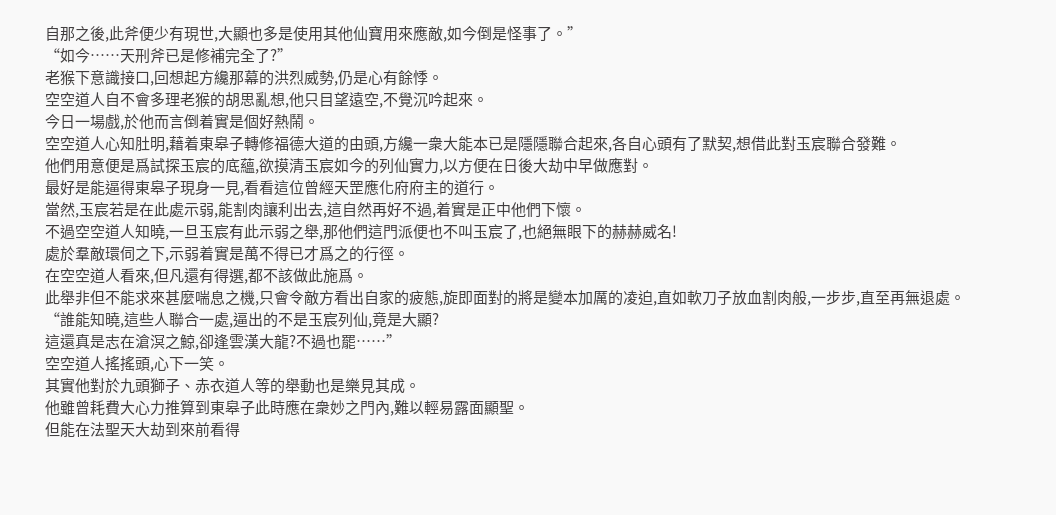自那之後,此斧便少有現世,大顯也多是使用其他仙寶用來應敵,如今倒是怪事了。”
“如今……天刑斧已是修補完全了?”
老猴下意識接口,回想起方纔那幕的洪烈威勢,仍是心有餘悸。
空空道人自不會多理老猴的胡思亂想,他只目望遠空,不覺沉吟起來。
今日一場戲,於他而言倒着實是個好熱鬧。
空空道人心知肚明,藉着東皋子轉修福德大道的由頭,方纔一衆大能本已是隱隱聯合起來,各自心頭有了默契,想借此對玉宸聯合發難。
他們用意便是爲試探玉宸的底蘊,欲摸清玉宸如今的列仙實力,以方便在日後大劫中早做應對。
最好是能逼得東皋子現身一見,看看這位曾經天罡應化府府主的道行。
當然,玉宸若是在此處示弱,能割肉讓利出去,這自然再好不過,着實是正中他們下懷。
不過空空道人知曉,一旦玉宸有此示弱之舉,那他們這門派便也不叫玉宸了,也絕無眼下的赫赫威名!
處於羣敵環伺之下,示弱着實是萬不得已才爲之的行徑。
在空空道人看來,但凡還有得選,都不該做此施爲。
此舉非但不能求來甚麼喘息之機,只會令敵方看出自家的疲態,旋即面對的將是變本加厲的凌迫,直如軟刀子放血割肉般,一步步,直至再無退處。
“誰能知曉,這些人聯合一處,逼出的不是玉宸列仙,竟是大顯?
這還真是志在滄溟之鯨,卻逢雲漢大龍?不過也罷……”
空空道人搖搖頭,心下一笑。
其實他對於九頭獅子、赤衣道人等的舉動也是樂見其成。
他雖曾耗費大心力推算到東皋子此時應在衆妙之門內,難以輕易露面顯聖。
但能在法聖天大劫到來前看得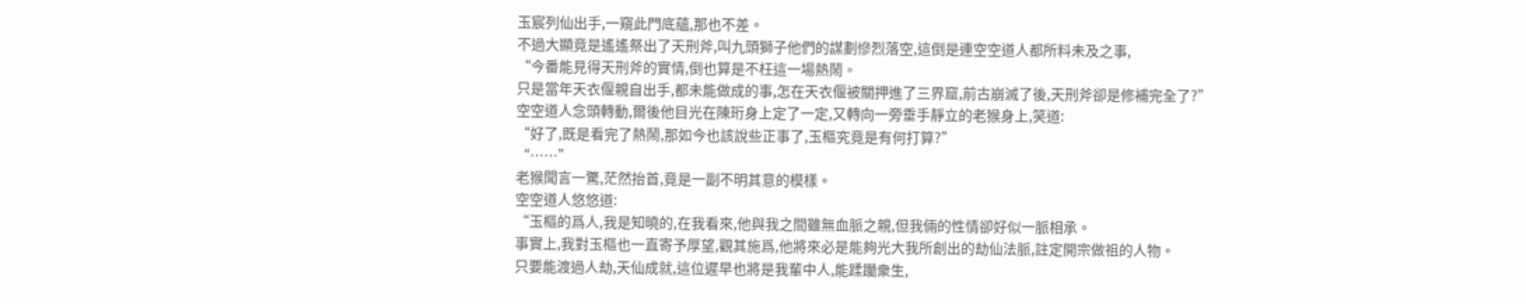玉宸列仙出手,一窺此門底蘊,那也不差。
不過大顯竟是遙遙祭出了天刑斧,叫九頭獅子他們的謀劃慘烈落空,這倒是連空空道人都所料未及之事,
“今番能見得天刑斧的實情,倒也算是不枉這一場熱鬧。
只是當年天衣偃親自出手,都未能做成的事,怎在天衣偃被關押進了三界窟,前古崩滅了後,天刑斧卻是修補完全了?”
空空道人念頭轉動,爾後他目光在陳珩身上定了一定,又轉向一旁垂手靜立的老猴身上,笑道:
“好了,既是看完了熱鬧,那如今也該說些正事了,玉樞究竟是有何打算?”
“……”
老猴聞言一驚,茫然抬首,竟是一副不明其意的模樣。
空空道人悠悠道:
“玉樞的爲人,我是知曉的,在我看來,他與我之間雖無血脈之親,但我倆的性情卻好似一脈相承。
事實上,我對玉樞也一直寄予厚望,觀其施爲,他將來必是能夠光大我所創出的劫仙法脈,註定開宗做祖的人物。
只要能渡過人劫,天仙成就,這位遲早也將是我輩中人,能蹂躪衆生,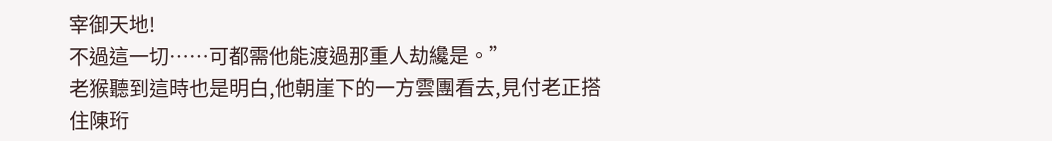宰御天地!
不過這一切……可都需他能渡過那重人劫纔是。”
老猴聽到這時也是明白,他朝崖下的一方雲團看去,見付老正搭住陳珩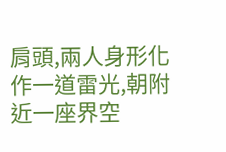肩頭,兩人身形化作一道雷光,朝附近一座界空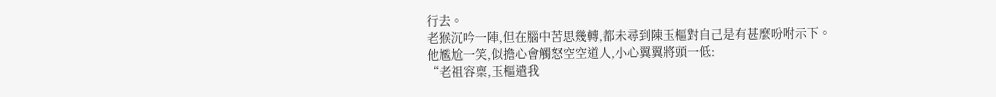行去。
老猴沉吟一陣,但在腦中苦思幾轉,都未尋到陳玉樞對自己是有甚麼吩咐示下。
他尷尬一笑,似擔心會觸怒空空道人,小心翼翼將頭一低:
“老祖容稟,玉樞遣我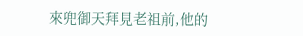來兜御天拜見老祖前,他的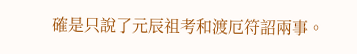確是只說了元辰祖考和渡厄符詔兩事。